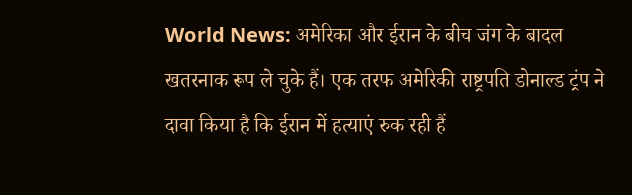World News: अमेरिका और ईरान के बीच जंग के बादल खतरनाक रूप ले चुके हैं। एक तरफ अमेरिकी राष्ट्रपति डोनाल्ड ट्रंप ने दावा किया है कि ईरान में हत्याएं रुक रही हैं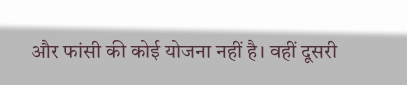और फांसी की कोई योजना नहीं है। वहीं दूसरी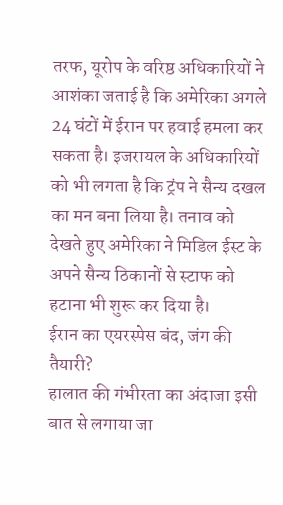तरफ, यूरोप के वरिष्ठ अधिकारियों ने आशंका जताई है कि अमेरिका अगले 24 घंटों में ईरान पर हवाई हमला कर सकता है। इजरायल के अधिकारियों को भी लगता है कि ट्रंप ने सैन्य दखल का मन बना लिया है। तनाव को देखते हुए अमेरिका ने मिडिल ईस्ट के अपने सैन्य ठिकानों से स्टाफ को हटाना भी शुरू कर दिया है।
ईरान का एयरस्पेस बंद, जंग की तैयारी?
हालात की गंभीरता का अंदाजा इसी बात से लगाया जा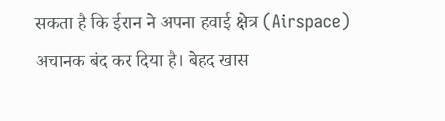सकता है कि ईरान ने अपना हवाई क्षेत्र (Airspace) अचानक बंद कर दिया है। बेहद खास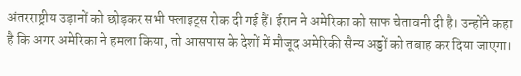अंतरराष्ट्रीय उड़ानों को छोड़कर सभी फ्लाइट्स रोक दी गई हैं। ईरान ने अमेरिका को साफ चेतावनी दी है। उन्होंने कहा है कि अगर अमेरिका ने हमला किया, तो आसपास के देशों में मौजूद अमेरिकी सैन्य अड्डों को तबाह कर दिया जाएगा।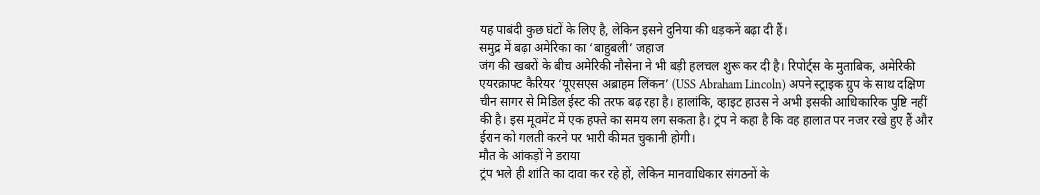यह पाबंदी कुछ घंटों के लिए है, लेकिन इसने दुनिया की धड़कनें बढ़ा दी हैं।
समुद्र में बढ़ा अमेरिका का ‘बाहुबली’ जहाज
जंग की खबरों के बीच अमेरिकी नौसेना ने भी बड़ी हलचल शुरू कर दी है। रिपोर्ट्स के मुताबिक, अमेरिकी एयरक्राफ्ट कैरियर ‘यूएसएस अब्राहम लिंकन’ (USS Abraham Lincoln) अपने स्ट्राइक ग्रुप के साथ दक्षिण चीन सागर से मिडिल ईस्ट की तरफ बढ़ रहा है। हालांकि, व्हाइट हाउस ने अभी इसकी आधिकारिक पुष्टि नहीं की है। इस मूवमेंट में एक हफ्ते का समय लग सकता है। ट्रंप ने कहा है कि वह हालात पर नजर रखे हुए हैं और ईरान को गलती करने पर भारी कीमत चुकानी होगी।
मौत के आंकड़ों ने डराया
ट्रंप भले ही शांति का दावा कर रहे हों, लेकिन मानवाधिकार संगठनों के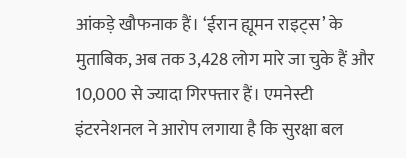आंकड़े खौफनाक हैं। ‘ईरान ह्यूमन राइट्स’ के मुताबिक, अब तक 3,428 लोग मारे जा चुके हैं और 10,000 से ज्यादा गिरफ्तार हैं। एमनेस्टी इंटरनेशनल ने आरोप लगाया है कि सुरक्षा बल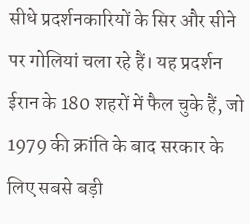सीधे प्रदर्शनकारियों के सिर और सीने पर गोलियां चला रहे हैं। यह प्रदर्शन ईरान के 180 शहरों में फैल चुके हैं, जो 1979 की क्रांति के बाद सरकार के लिए सबसे बड़ी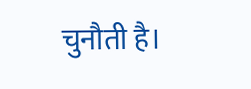चुनौती है।